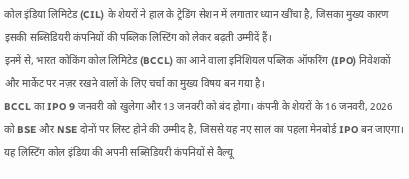कोल इंडिया लिमिटेड (CIL) के शेयरों ने हाल के ट्रेडिंग सेशन में लगातार ध्यान खींचा है, जिसका मुख्य कारण इसकी सब्सिडियरी कंपनियों की पब्लिक लिस्टिंग को लेकर बढ़ती उम्मीदें हैं।
इनमें से, भारत कोकिंग कोल लिमिटेड (BCCL) का आने वाला इनिशियल पब्लिक ऑफरिंग (IPO) निवेशकों और मार्केट पर नज़र रखने वालों के लिए चर्चा का मुख्य विषय बन गया है।
BCCL का IPO 9 जनवरी को खुलेगा और 13 जनवरी को बंद होगा। कंपनी के शेयरों के 16 जनवरी, 2026 को BSE और NSE दोनों पर लिस्ट होने की उम्मीद है, जिससे यह नए साल का पहला मेनबोर्ड IPO बन जाएगा। यह लिस्टिंग कोल इंडिया की अपनी सब्सिडियरी कंपनियों से वैल्यू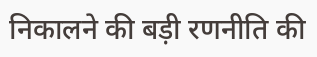निकालने की बड़ी रणनीति की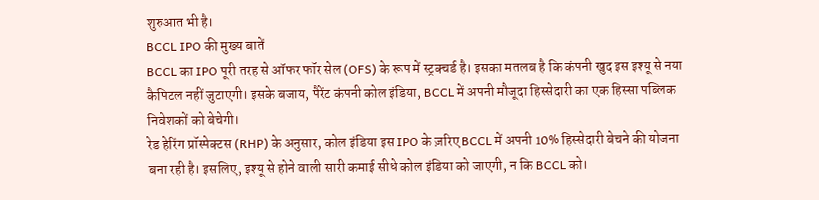शुरुआत भी है।
BCCL IPO की मुख्य बातें
BCCL का IPO पूरी तरह से ऑफर फॉर सेल (OFS) के रूप में स्ट्रक्चर्ड है। इसका मतलब है कि कंपनी खुद इस इश्यू से नया कैपिटल नहीं जुटाएगी। इसके बजाय, पैरेंट कंपनी कोल इंडिया, BCCL में अपनी मौजूदा हिस्सेदारी का एक हिस्सा पब्लिक निवेशकों को बेचेगी।
रेड हेरिंग प्रॉस्पेक्टस (RHP) के अनुसार, कोल इंडिया इस IPO के ज़रिए BCCL में अपनी 10% हिस्सेदारी बेचने की योजना बना रही है। इसलिए, इश्यू से होने वाली सारी कमाई सीधे कोल इंडिया को जाएगी, न कि BCCL को।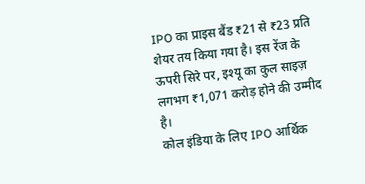IPO का प्राइस बैंड ₹21 से ₹23 प्रति शेयर तय किया गया है। इस रेंज के ऊपरी सिरे पर, इश्यू का कुल साइज़ लगभग ₹1,071 करोड़ होने की उम्मीद है।
कोल इंडिया के लिए IPO आर्थिक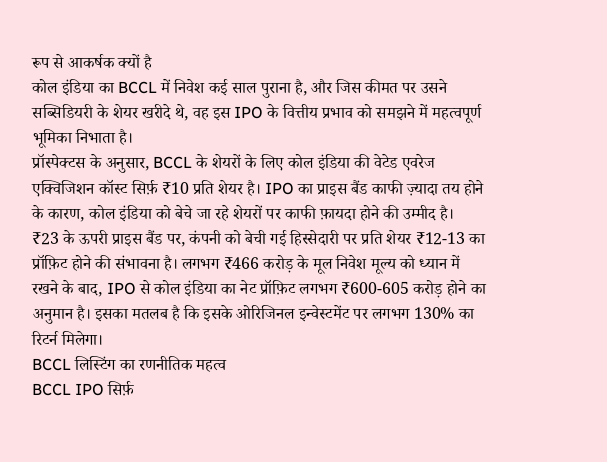रूप से आकर्षक क्यों है
कोल इंडिया का BCCL में निवेश कई साल पुराना है, और जिस कीमत पर उसने सब्सिडियरी के शेयर खरीदे थे, वह इस IPO के वित्तीय प्रभाव को समझने में महत्वपूर्ण भूमिका निभाता है।
प्रॉस्पेक्टस के अनुसार, BCCL के शेयरों के लिए कोल इंडिया की वेटेड एवरेज एक्विजिशन कॉस्ट सिर्फ़ ₹10 प्रति शेयर है। IPO का प्राइस बैंड काफी ज़्यादा तय होने के कारण, कोल इंडिया को बेचे जा रहे शेयरों पर काफी फ़ायदा होने की उम्मीद है।
₹23 के ऊपरी प्राइस बैंड पर, कंपनी को बेची गई हिस्सेदारी पर प्रति शेयर ₹12-13 का प्रॉफ़िट होने की संभावना है। लगभग ₹466 करोड़ के मूल निवेश मूल्य को ध्यान में रखने के बाद, IPO से कोल इंडिया का नेट प्रॉफ़िट लगभग ₹600-605 करोड़ होने का अनुमान है। इसका मतलब है कि इसके ओरिजिनल इन्वेस्टमेंट पर लगभग 130% का रिटर्न मिलेगा।
BCCL लिस्टिंग का रणनीतिक महत्व
BCCL IPO सिर्फ़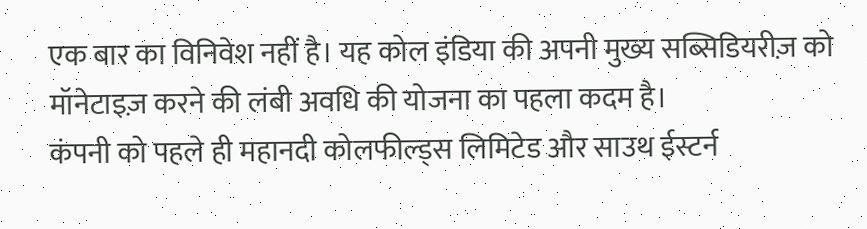एक बार का विनिवेश नहीं है। यह कोल इंडिया की अपनी मुख्य सब्सिडियरीज़ को मॉनेटाइज़ करने की लंबी अवधि की योजना का पहला कदम है।
कंपनी को पहले ही महानदी कोलफील्ड्स लिमिटेड और साउथ ईस्टर्न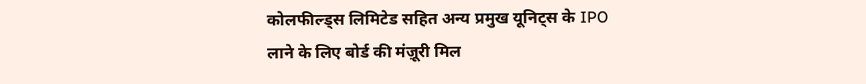कोलफील्ड्स लिमिटेड सहित अन्य प्रमुख यूनिट्स के IPO लाने के लिए बोर्ड की मंज़ूरी मिल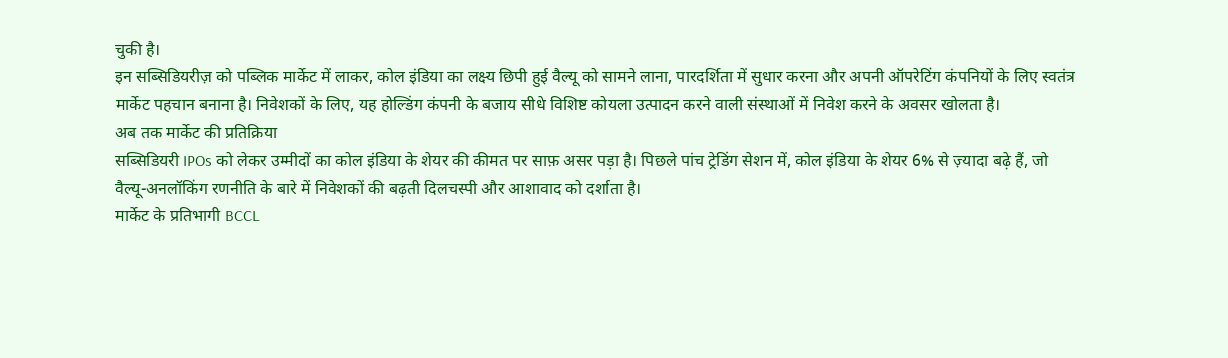चुकी है।
इन सब्सिडियरीज़ को पब्लिक मार्केट में लाकर, कोल इंडिया का लक्ष्य छिपी हुई वैल्यू को सामने लाना, पारदर्शिता में सुधार करना और अपनी ऑपरेटिंग कंपनियों के लिए स्वतंत्र मार्केट पहचान बनाना है। निवेशकों के लिए, यह होल्डिंग कंपनी के बजाय सीधे विशिष्ट कोयला उत्पादन करने वाली संस्थाओं में निवेश करने के अवसर खोलता है।
अब तक मार्केट की प्रतिक्रिया
सब्सिडियरी IPOs को लेकर उम्मीदों का कोल इंडिया के शेयर की कीमत पर साफ़ असर पड़ा है। पिछले पांच ट्रेडिंग सेशन में, कोल इंडिया के शेयर 6% से ज़्यादा बढ़े हैं, जो वैल्यू-अनलॉकिंग रणनीति के बारे में निवेशकों की बढ़ती दिलचस्पी और आशावाद को दर्शाता है।
मार्केट के प्रतिभागी BCCL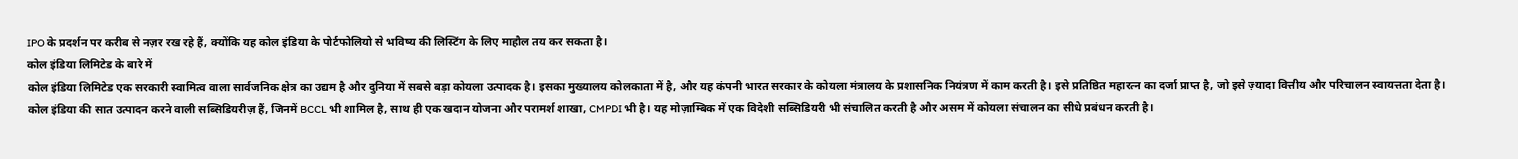IPO के प्रदर्शन पर करीब से नज़र रख रहे हैं, क्योंकि यह कोल इंडिया के पोर्टफोलियो से भविष्य की लिस्टिंग के लिए माहौल तय कर सकता है।
कोल इंडिया लिमिटेड के बारे में
कोल इंडिया लिमिटेड एक सरकारी स्वामित्व वाला सार्वजनिक क्षेत्र का उद्यम है और दुनिया में सबसे बड़ा कोयला उत्पादक है। इसका मुख्यालय कोलकाता में है, और यह कंपनी भारत सरकार के कोयला मंत्रालय के प्रशासनिक नियंत्रण में काम करती है। इसे प्रतिष्ठित महारत्न का दर्जा प्राप्त है, जो इसे ज़्यादा वित्तीय और परिचालन स्वायत्तता देता है।
कोल इंडिया की सात उत्पादन करने वाली सब्सिडियरीज़ हैं, जिनमें BCCL भी शामिल है, साथ ही एक खदान योजना और परामर्श शाखा, CMPDI भी है। यह मोज़ाम्बिक में एक विदेशी सब्सिडियरी भी संचालित करती है और असम में कोयला संचालन का सीधे प्रबंधन करती है।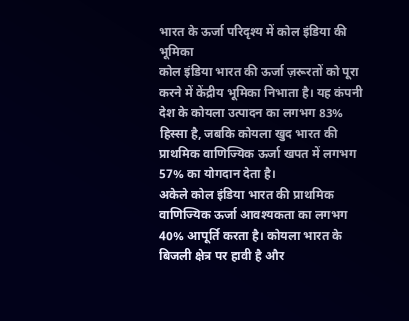भारत के ऊर्जा परिदृश्य में कोल इंडिया की भूमिका
कोल इंडिया भारत की ऊर्जा ज़रूरतों को पूरा करने में केंद्रीय भूमिका निभाता है। यह कंपनी देश के कोयला उत्पादन का लगभग 83% हिस्सा है, जबकि कोयला खुद भारत की प्राथमिक वाणिज्यिक ऊर्जा खपत में लगभग 57% का योगदान देता है।
अकेले कोल इंडिया भारत की प्राथमिक वाणिज्यिक ऊर्जा आवश्यकता का लगभग 40% आपूर्ति करता है। कोयला भारत के बिजली क्षेत्र पर हावी है और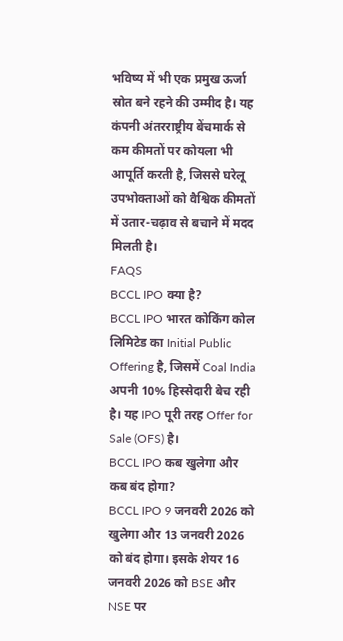भविष्य में भी एक प्रमुख ऊर्जा स्रोत बने रहने की उम्मीद है। यह कंपनी अंतरराष्ट्रीय बेंचमार्क से कम कीमतों पर कोयला भी आपूर्ति करती है, जिससे घरेलू उपभोक्ताओं को वैश्विक कीमतों में उतार-चढ़ाव से बचाने में मदद मिलती है।
FAQS
BCCL IPO क्या है?
BCCL IPO भारत कोकिंग कोल लिमिटेड का Initial Public Offering है, जिसमें Coal India अपनी 10% हिस्सेदारी बेच रही है। यह IPO पूरी तरह Offer for Sale (OFS) है।
BCCL IPO कब खुलेगा और कब बंद होगा?
BCCL IPO 9 जनवरी 2026 को खुलेगा और 13 जनवरी 2026 को बंद होगा। इसके शेयर 16 जनवरी 2026 को BSE और NSE पर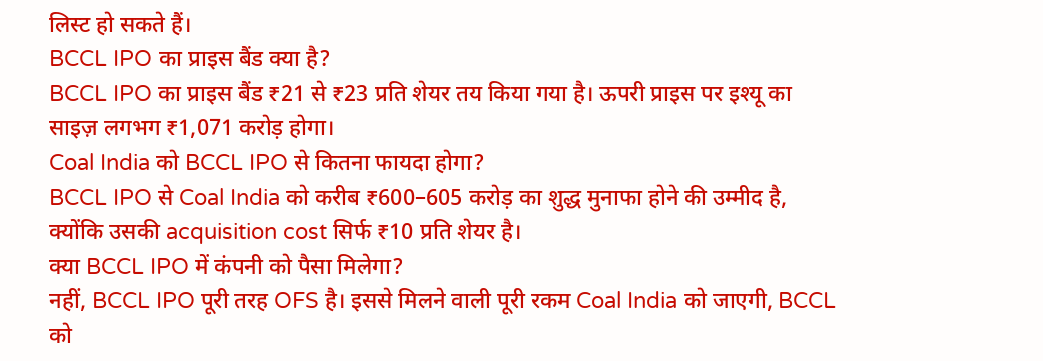लिस्ट हो सकते हैं।
BCCL IPO का प्राइस बैंड क्या है?
BCCL IPO का प्राइस बैंड ₹21 से ₹23 प्रति शेयर तय किया गया है। ऊपरी प्राइस पर इश्यू का साइज़ लगभग ₹1,071 करोड़ होगा।
Coal India को BCCL IPO से कितना फायदा होगा?
BCCL IPO से Coal India को करीब ₹600–605 करोड़ का शुद्ध मुनाफा होने की उम्मीद है, क्योंकि उसकी acquisition cost सिर्फ ₹10 प्रति शेयर है।
क्या BCCL IPO में कंपनी को पैसा मिलेगा?
नहीं, BCCL IPO पूरी तरह OFS है। इससे मिलने वाली पूरी रकम Coal India को जाएगी, BCCL को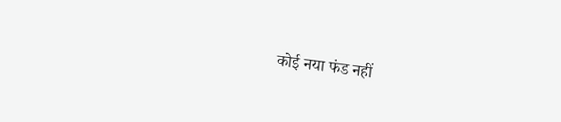कोई नया फंड नहीं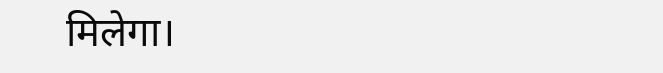मिलेगा।